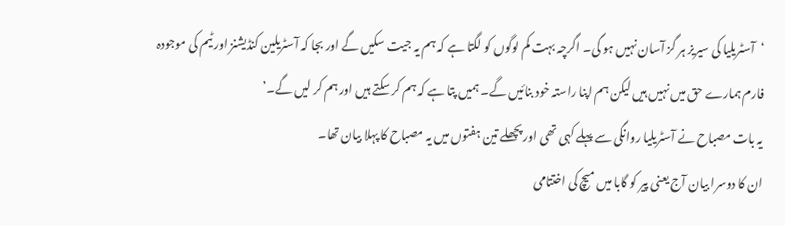‘آسٹریلیا کی سیریز ہر گز آسان نہیں ہو گی۔ اگرچہ بہت کم لوگوں کو لگتا ہے کہ ہم یہ جیت سکیں گے اور بجا کہ آسٹریلین کنڈیشنز اور ٹیم کی موجودہ فارم ہمارے حق میں نہیں ہیں لیکن ہم اپنا راستہ خود بنائیں گے۔ ہمیں پتا ہے کہ ہم کر سکتے ہیں اور ہم کر لیں گے۔’
یہ بات مصباح نے آسٹریلیا روانگی سے پہلے کہی تھی اور پچھلے تین ہفتوں میں یہ مصباح کا پہلا بیان تھا۔
ان کا دوسرا بیان آج یعنی پیر کو گابا میں میچ کی اختتامی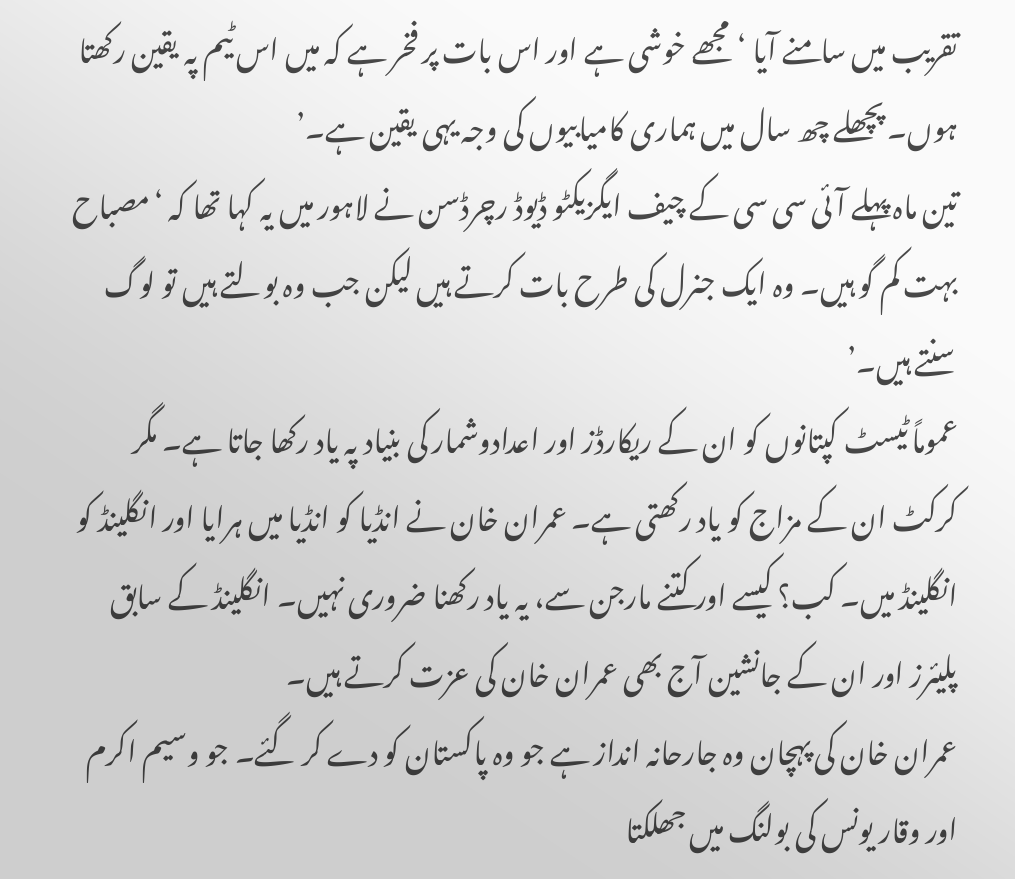تقریب میں سامنے آیا ‘مجھے خوشی ہے اور اس بات پر فخر ہے کہ میں اس ٹیم پہ یقین رکھتا ہوں۔ پچھلے چھ سال میں ہماری کامیابیوں کی وجہ یہی یقین ہے۔’
تین ماہ پہلے آئی سی سی کے چیف ایگزیکٹو ڈیوڈ رچرڈسن نے لاہور میں یہ کہا تھا کہ ‘مصباح بہت کم گو ہیں۔ وہ ایک جنرل کی طرح بات کرتے ہیں لیکن جب وہ بولتے ہیں تو لوگ سنتے ہیں۔’
عموماً ٹیسٹ کپتانوں کو ان کے ریکارڈز اور اعدادوشمار کی بنیاد پہ یاد رکھا جاتا ہے۔ مگر کرکٹ ان کے مزاج کو یاد رکھتی ہے۔ عمران خان نے انڈیا کو انڈیا میں ہرایا اور انگلینڈ کو انگلینڈ میں۔ کب؟ کیسے اور کتنے مارجن سے، یہ یاد رکھنا ضروری نہیں۔ انگلینڈ کے سابق پلیئرز اور ان کے جانشین آج بھی عمران خان کی عزت کرتے ہیں۔
عمران خان کی پہچان وہ جارحانہ انداز ہے جو وہ پاکستان کو دے کر گئے۔ جو وسیم اکرم اور وقار یونس کی بولنگ میں جھلکتا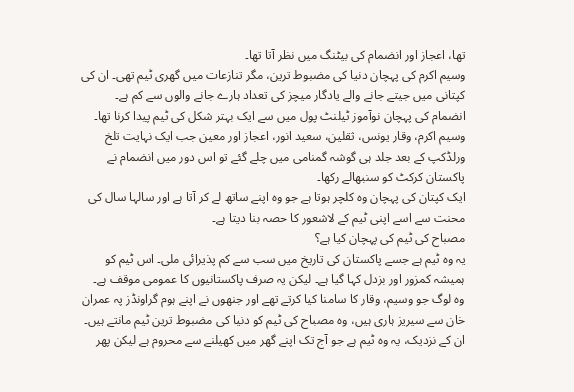تھا، اعجاز اور انضمام کی بیٹنگ میں نظر آتا تھا۔
وسیم اکرم کی پہچان دنیا کی مضبوط ترین، مگر تنازعات میں گھری ٹیم تھی۔ ان کی کپتانی میں جیتے جانے والے یادگار میچز کی تعداد ہارے جانے والوں سے کم ہے۔
انضمام کی پہچان نوآموز ٹیلنٹ پول میں سے ایک بہتر شکل کی ٹیم پیدا کرنا تھا۔ وسیم اکرم، وقار یونس، ثقلین، سعید انور، اعجاز اور معین جب ایک نہایت تلخ ورلڈکپ کے بعد جلد ہی گوشہ گمنامی میں چلے گئے تو اس دور میں انضمام نے پاکستان کرکٹ کو سنبھالے رکھا۔
ایک کپتان کی پہچان وہ کلچر ہوتا ہے جو وہ اپنے ساتھ لے کر آتا ہے اور سالہا سال کی محنت سے اسے اپنی ٹیم کے لاشعور کا حصہ بنا دیتا ہے۔
مصباح کی ٹیم کی پہچان کیا ہے؟
یہ وہ ٹیم ہے جسے پاکستان کی تاریخ میں سب سے کم پذیرائی ملی۔ اس ٹیم کو ہمیشہ کمزور اور بزدل کہا گیا ہے۔ لیکن یہ صرف پاکستانیوں کا عمومی موقف ہے۔
وہ لوگ جو وسیم، وقار کا سامنا کیا کرتے تھے اور جنھوں نے اپنے ہوم گراونڈز پہ عمران خان سے سیریز ہاری ہیں، وہ مصباح کی ٹیم کو دنیا کی مضبوط ترین ٹیم مانتے ہیں۔
ان کے نزدیک، یہ وہ ٹیم ہے جو آج تک اپنے گھر میں کھیلنے سے محروم ہے لیکن پھر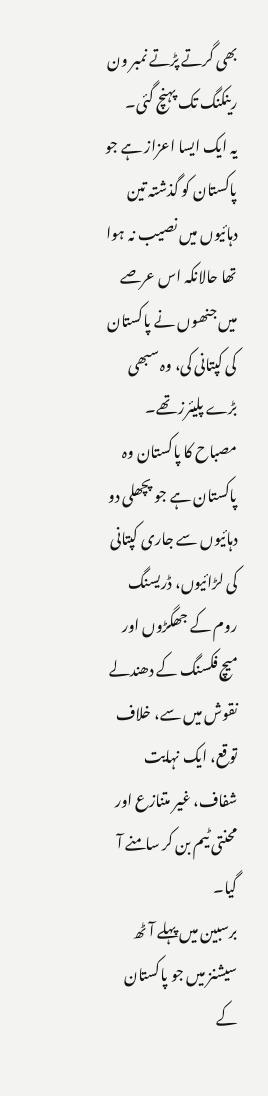بھی گرتے پڑتے نمبر ون رینکنگ تک پہنچ گئی۔
یہ ایک ایسا اعزاز ہے جو پاکستان کو گذشتہ تین دہائیوں میں نصیب نہ ہوا تھا حالانکہ اس عرصے میں جنھوں نے پاکستان کی کپتانی کی، وہ سبھی بڑے پلیئرز تھے۔
مصباح کا پاکستان وہ پاکستان ہے جو پچھلی دو دہائیوں سے جاری کپتانی کی لڑائیوں، ڈریسنگ روم کے جھگڑوں اور میچ فکسنگ کے دھندلے نقوش میں سے، خلاف توقع، ایک نہایت شفاف، غیر متنازع اور محنتی ٹیم بن کر سامنے آ گیا۔
برسبین میں پہلے آٹھ سیشنز میں جو پاکستان کے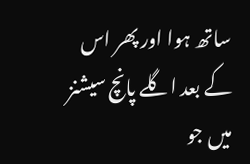ساتھ ہوا اور پھر اس کے بعد اگلے پانچ سیشنز میں جو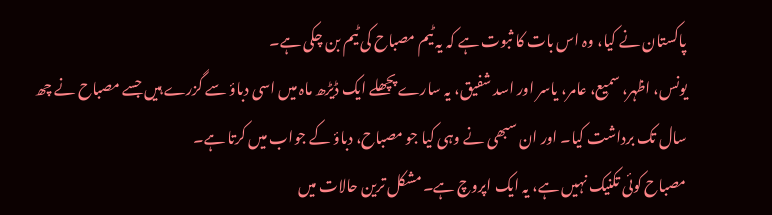پاکستان نے کیا، وہ اس بات کا ثبوت ہے کہ یہ ٹیم مصباح کی ٹیم بن چکی ہے۔
یونس، اظہر، سمیع، عامر، یاسر اور اسد شفیق، یہ سارے پچھلے ایک ڈیڑھ ماہ میں اسی دباؤ سے گزرے ہیں جسے مصباح نے چھ سال تک برداشت کیا۔ اور ان سبھی نے وہی کیا جو مصباح، دباؤ کے جواب میں کرتا ہے۔
مصباح کوئی تکنیک نہیں ہے، یہ ایک اپروچ ہے۔ مشکل ترین حالات میں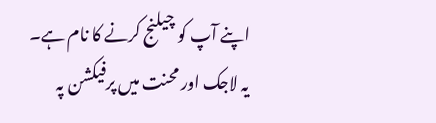اپنے آپ کو چیلنج کرنے کا نام ہے۔ یہ لاجک اور محنت میں پرفیکشن پہ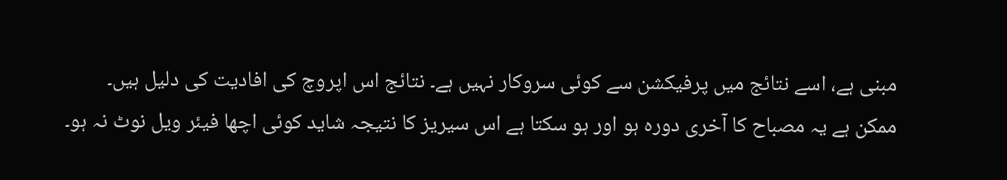مبنی ہے، اسے نتائج میں پرفیکشن سے کوئی سروکار نہیں ہے۔ نتائج اس اپروچ کی افادیت کی دلیل ہیں۔
ممکن ہے یہ مصباح کا آخری دورہ ہو اور ہو سکتا ہے اس سیریز کا نتیجہ شاید کوئی اچھا فیئر ویل نوٹ نہ ہو۔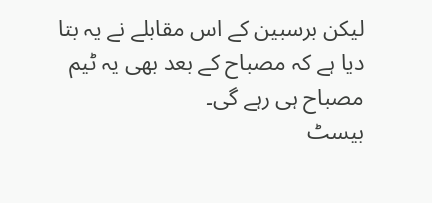لیکن برسبین کے اس مقابلے نے یہ بتا دیا ہے کہ مصباح کے بعد بھی یہ ٹیم مصباح ہی رہے گی۔
بیسٹ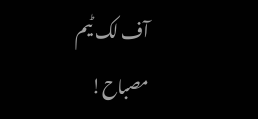آف لک ٹیم مصباح!